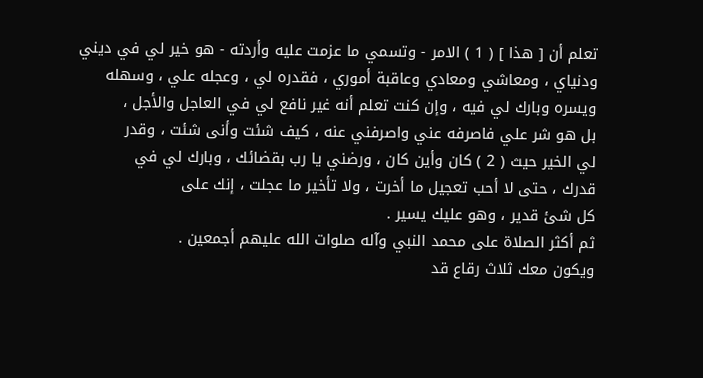تعلم أن [ هذا ] ( 1 ) الامر - وتسمي ما عزمت عليه وأردته - هو خير لي في ديني
ودنياي ، ومعاشي ومعادي وعاقبة أموري ، فقدره لي ، وعجله علي ، وسهله
ويسره وبارك لي فيه ، وإن كنت تعلم أنه غير نافع لي في العاجل والأجل ،
بل هو شر علي فاصرفه عني واصرفني عنه ، كيف شئت وأنى شئت ، وقدر
لي الخير حيث ( 2 ) كان وأين كان ، ورضني يا رب بقضائك ، وبارك لي في
قدرك ، حتى لا أحب تعجيل ما أخرت ، ولا تأخير ما عجلت ، إنك على
كل شئ قدير ، وهو عليك يسير .
ثم أكثر الصلاة على محمد النبي وآله صلوات الله عليهم أجمعين .
ويكون معك ثلاث رقاع قد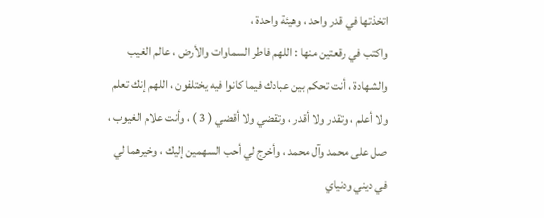اتخذتها في قدر واحد ، وهيئة واحدة ،
واكتب في رقعتين منها : اللهم فاطر السماوات والأرض ، عالم الغيب
والشهادة ، أنت تحكم بين عبادك فيما كانوا فيه يختلفون ، اللهم إنك تعلم
ولا أعلم ، وتقدر ولا أقدر ، وتقضي ولا أقضي ( 3 ) ، وأنت علام الغيوب ،
صل على محمد وآل محمد ، وأخرج لي أحب السهمين إليك ، وخيرهما لي
في ديني ودنياي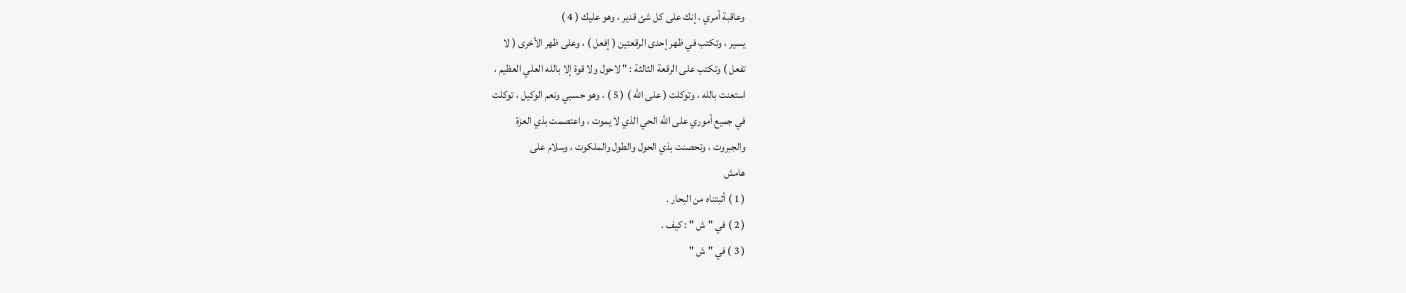وعاقبة أمري ، إنك على كل شئ قدير ، وهو عليك ( 4 )
يسير ، وتكتب في ظهر إحدى الرقعتين ( إفعل ) ، وعلى ظهر الأخرى ( لا
تفعل ) وتكتب على الرقعة الثالثة : " لاحول ولا قوة إلا بالله العلي العظيم ،
استعنت بالله ، وتوكلت ( على الله ) ( 5 ) ، وهو حسبي ونعم الوكيل ، توكلت
في جميع أموري على الله الحي الذي لا يموت ، واعتصمت بذي العزة
والجبروت ، وتحصنت بذي الحول والطول والملكوت ، وسلام على
هامش
( 1 ) أثبتناه من البحار .
( 2 ) في " ش " : كيف .
( 3 ) في " ش "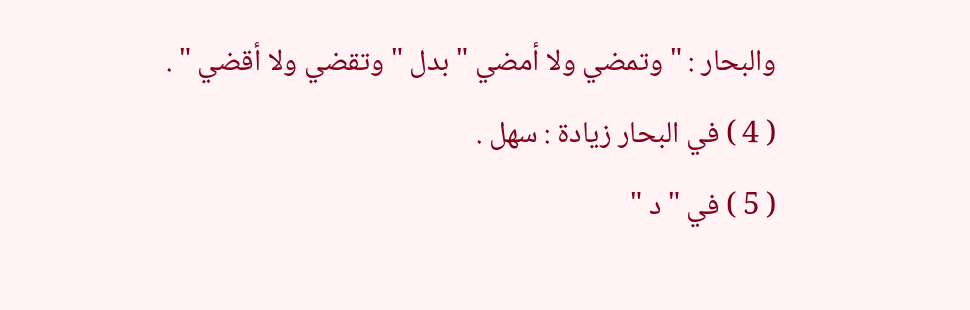والبحار : " وتمضي ولا أمضي " بدل " وتقضي ولا أقضي " .
( 4 ) في البحار زيادة : سهل .
( 5 ) في " د "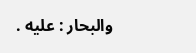والبحار : عليه .